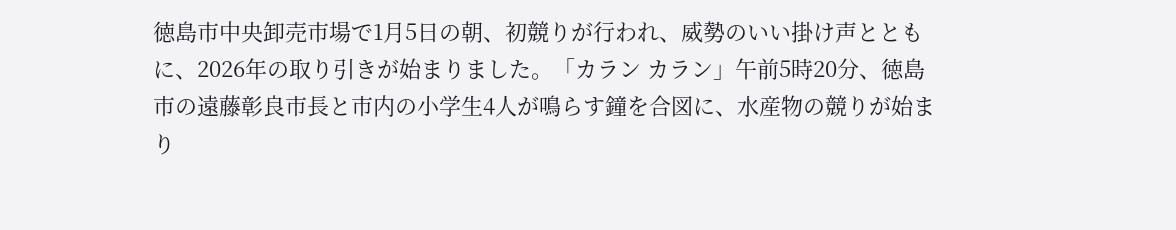徳島市中央卸売市場で1月5日の朝、初競りが行われ、威勢のいい掛け声とともに、2026年の取り引きが始まりました。「カラン カラン」午前5時20分、徳島市の遠藤彰良市長と市内の小学生4人が鳴らす鐘を合図に、水産物の競りが始まり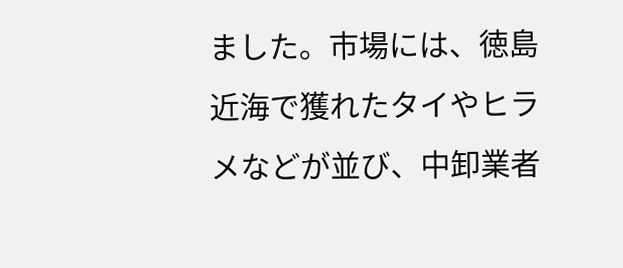ました。市場には、徳島近海で獲れたタイやヒラメなどが並び、中卸業者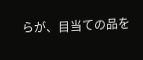らが、目当ての品を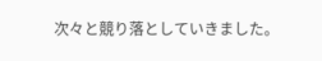次々と競り落としていきました。